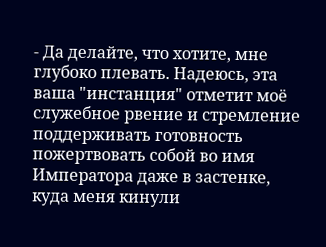- Да делайте, что хотите, мне глубоко плевать. Надеюсь, эта ваша "инстанция" отметит моё служебное рвение и стремление поддерживать готовность пожертвовать собой во имя Императора даже в застенке, куда меня кинули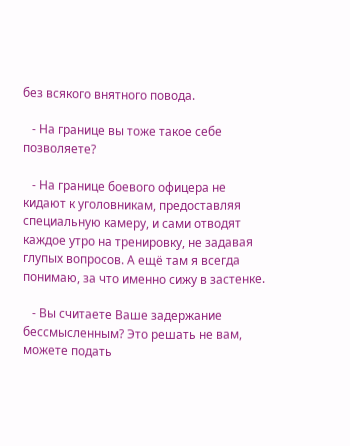без всякого внятного повода.

   - На границе вы тоже такое себе позволяете?

   - На границе боевого офицера не кидают к уголовникам, предоставляя специальную камеру, и сами отводят каждое утро на тренировку, не задавая глупых вопросов. А ещё там я всегда понимаю, за что именно сижу в застенке.

   - Вы считаете Ваше задержание бессмысленным? Это решать не вам, можете подать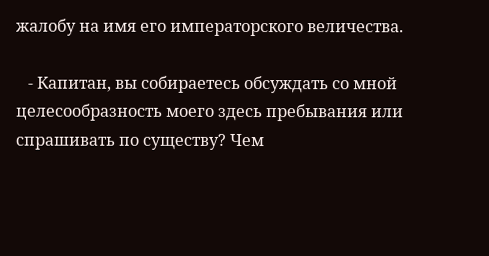жалобу на имя его императорского величества.

   - Капитан, вы собираетесь обсуждать со мной целесообразность моего здесь пребывания или спрашивать по существу? Чем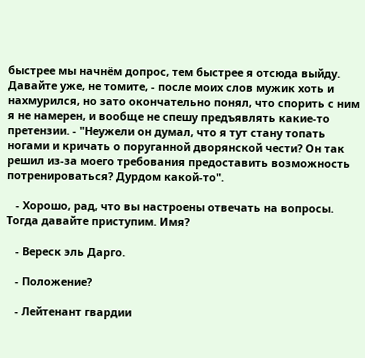быстрее мы начнём допрос, тем быстрее я отсюда выйду. Давайте уже, не томите, - после моих слов мужик хоть и нахмурился, но зато окончательно понял, что спорить с ним я не намерен, и вообще не спешу предъявлять какие-то претензии. - "Неужели он думал, что я тут стану топать ногами и кричать о поруганной дворянской чести? Он так решил из-за моего требования предоставить возможность потренироваться? Дурдом какой-то".

   - Хорошо, рад, что вы настроены отвечать на вопросы. Тогда давайте приступим. Имя?

   - Вереск эль Дарго.

   - Положение?

   - Лейтенант гвардии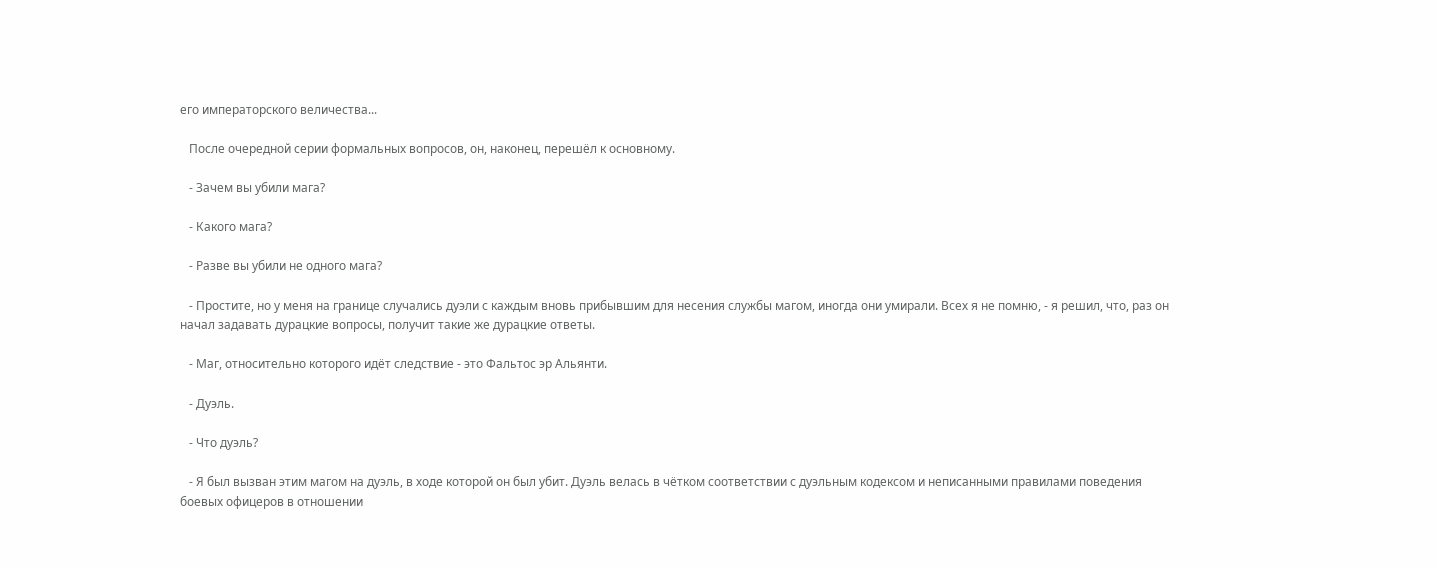его императорского величества...

   После очередной серии формальных вопросов, он, наконец, перешёл к основному.

   - Зачем вы убили мага?

   - Какого мага?

   - Разве вы убили не одного мага?

   - Простите, но у меня на границе случались дуэли с каждым вновь прибывшим для несения службы магом, иногда они умирали. Всех я не помню, - я решил, что, раз он начал задавать дурацкие вопросы, получит такие же дурацкие ответы.

   - Маг, относительно которого идёт следствие - это Фальтос эр Альянти.

   - Дуэль.

   - Что дуэль?

   - Я был вызван этим магом на дуэль, в ходе которой он был убит. Дуэль велась в чётком соответствии с дуэльным кодексом и неписанными правилами поведения боевых офицеров в отношении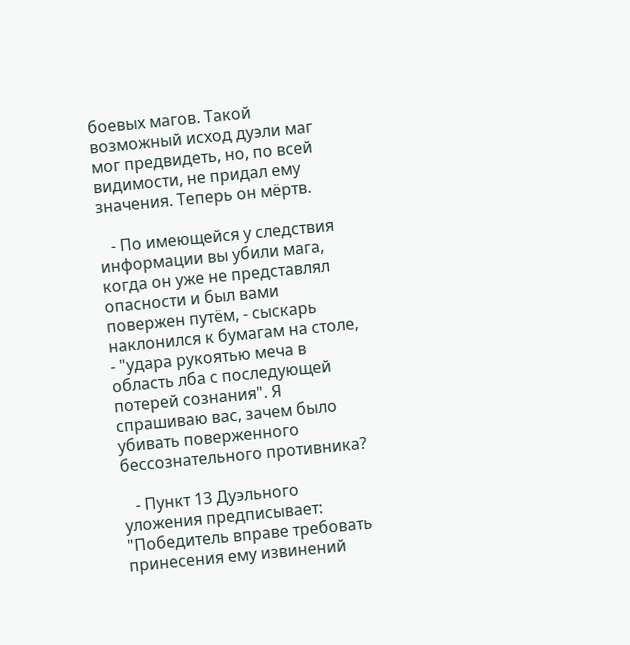боевых магов. Такой возможный исход дуэли маг мог предвидеть, но, по всей видимости, не придал ему значения. Теперь он мёртв.

   - По имеющейся у следствия информации вы убили мага, когда он уже не представлял опасности и был вами повержен путём, - сыскарь наклонился к бумагам на столе, - "удара рукоятью меча в область лба с последующей потерей сознания". Я спрашиваю вас, зачем было убивать поверженного бессознательного противника?

   - Пункт 13 Дуэльного уложения предписывает: "Победитель вправе требовать принесения ему извинений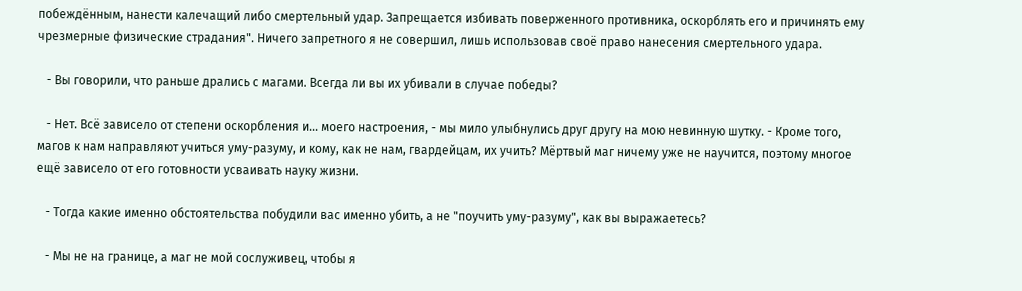побеждённым, нанести калечащий либо смертельный удар. Запрещается избивать поверженного противника, оскорблять его и причинять ему чрезмерные физические страдания". Ничего запретного я не совершил, лишь использовав своё право нанесения смертельного удара.

   - Вы говорили, что раньше дрались с магами. Всегда ли вы их убивали в случае победы?

   - Нет. Всё зависело от степени оскорбления и... моего настроения, - мы мило улыбнулись друг другу на мою невинную шутку. - Кроме того, магов к нам направляют учиться уму-разуму, и кому, как не нам, гвардейцам, их учить? Мёртвый маг ничему уже не научится, поэтому многое ещё зависело от его готовности усваивать науку жизни.

   - Тогда какие именно обстоятельства побудили вас именно убить, а не "поучить уму-разуму", как вы выражаетесь?

   - Мы не на границе, а маг не мой сослуживец, чтобы я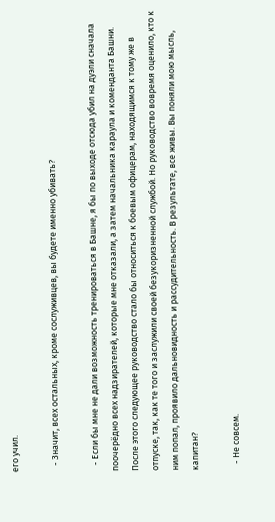его учил.

   - Значит, всех остальных, кроме сослуживцев, вы будете именно убивать?

   - Если бы мне не дали возможность тренироваться в Башне, я бы по выходе отсюда убил на дуэли сначала поочерёдно всех надзирателей, которые мне отказали, а затем начальника караула и коменданта Башни. После этого следующее руководство стало бы относиться к боевым офицерам, находящимся к тому же в отпуске, так, как те того и заслужили своей безукоризненной службой. Но руководство вовремя оценило, кто к ним попал, проявило дальновидность и рассудительность. В результате, все живы. Вы поняли мою мысль, капитан?

   - Не совсем.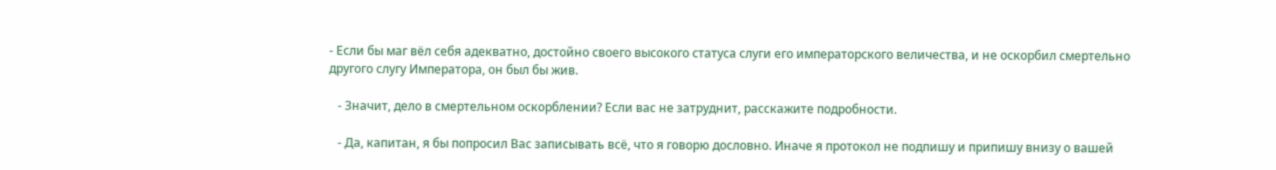- Если бы маг вёл себя адекватно, достойно своего высокого статуса слуги его императорского величества, и не оскорбил смертельно другого слугу Императора, он был бы жив.

   - Значит, дело в смертельном оскорблении? Если вас не затруднит, расскажите подробности.

   - Да, капитан, я бы попросил Вас записывать всё, что я говорю дословно. Иначе я протокол не подпишу и припишу внизу о вашей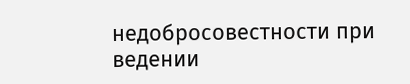недобросовестности при ведении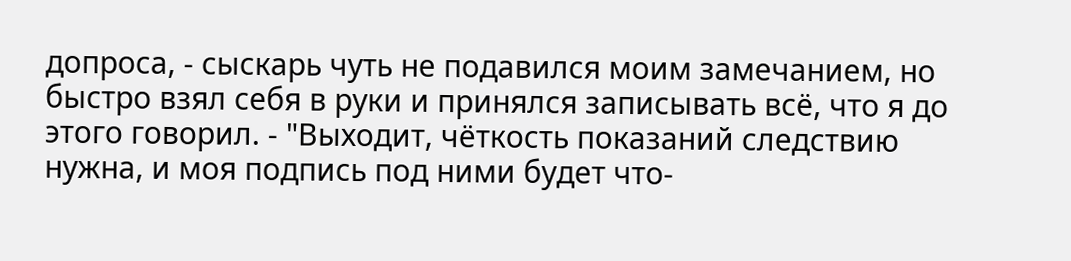допроса, - сыскарь чуть не подавился моим замечанием, но быстро взял себя в руки и принялся записывать всё, что я до этого говорил. - "Выходит, чёткость показаний следствию нужна, и моя подпись под ними будет что-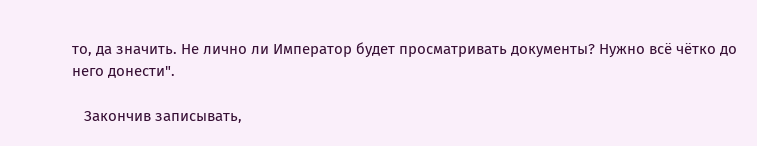то, да значить. Не лично ли Император будет просматривать документы? Нужно всё чётко до него донести".

   Закончив записывать,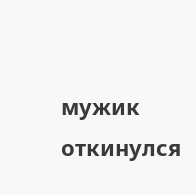мужик откинулся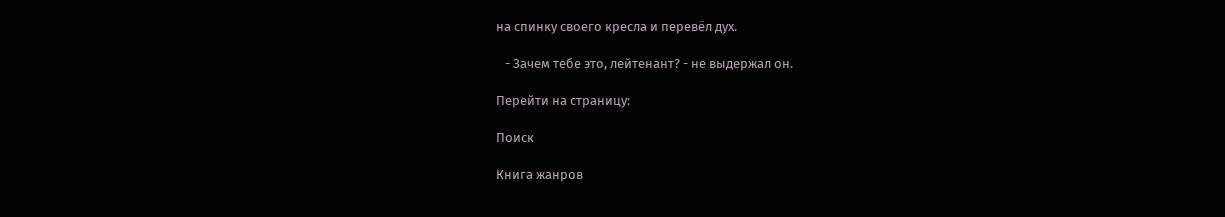на спинку своего кресла и перевёл дух.

   - Зачем тебе это, лейтенант? - не выдержал он.

Перейти на страницу:

Поиск

Книга жанров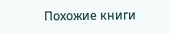Похожие книги